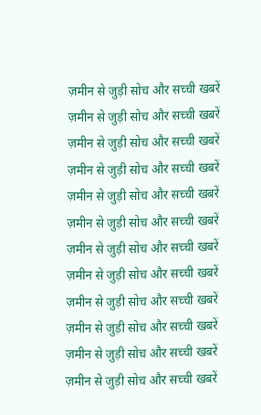ज़मीन से जुड़ी सोच और सच्ची खबरें
ज़मीन से जुड़ी सोच और सच्ची खबरें
ज़मीन से जुड़ी सोच और सच्ची खबरें
ज़मीन से जुड़ी सोच और सच्ची खबरें
ज़मीन से जुड़ी सोच और सच्ची खबरें
ज़मीन से जुड़ी सोच और सच्ची खबरें
ज़मीन से जुड़ी सोच और सच्ची खबरें
ज़मीन से जुड़ी सोच और सच्ची खबरें
ज़मीन से जुड़ी सोच और सच्ची खबरें
ज़मीन से जुड़ी सोच और सच्ची खबरें
ज़मीन से जुड़ी सोच और सच्ची खबरें
ज़मीन से जुड़ी सोच और सच्ची खबरें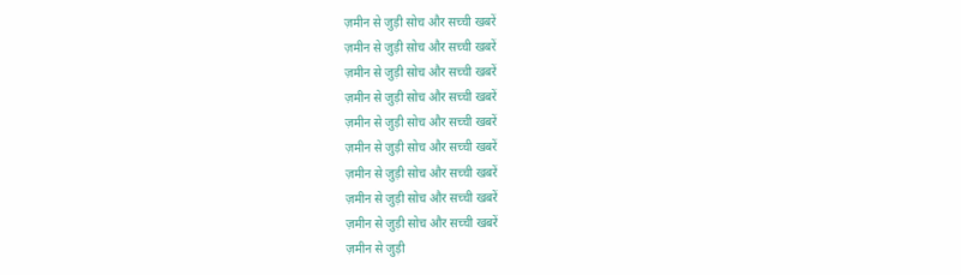ज़मीन से जुड़ी सोच और सच्ची खबरें
ज़मीन से जुड़ी सोच और सच्ची खबरें
ज़मीन से जुड़ी सोच और सच्ची खबरें
ज़मीन से जुड़ी सोच और सच्ची खबरें
ज़मीन से जुड़ी सोच और सच्ची खबरें
ज़मीन से जुड़ी सोच और सच्ची खबरें
ज़मीन से जुड़ी सोच और सच्ची खबरें
ज़मीन से जुड़ी सोच और सच्ची खबरें
ज़मीन से जुड़ी सोच और सच्ची खबरें
ज़मीन से जुड़ी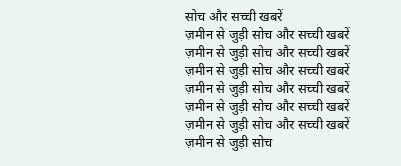सोच और सच्ची खबरें
ज़मीन से जुड़ी सोच और सच्ची खबरें
ज़मीन से जुड़ी सोच और सच्ची खबरें
ज़मीन से जुड़ी सोच और सच्ची खबरें
ज़मीन से जुड़ी सोच और सच्ची खबरें
ज़मीन से जुड़ी सोच और सच्ची खबरें
ज़मीन से जुड़ी सोच और सच्ची खबरें
ज़मीन से जुड़ी सोच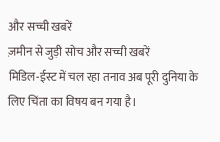और सच्ची खबरें
ज़मीन से जुड़ी सोच और सच्ची खबरें
मिडिल-ईस्ट में चल रहा तनाव अब पूरी दुनिया के लिए चिंता का विषय बन गया है।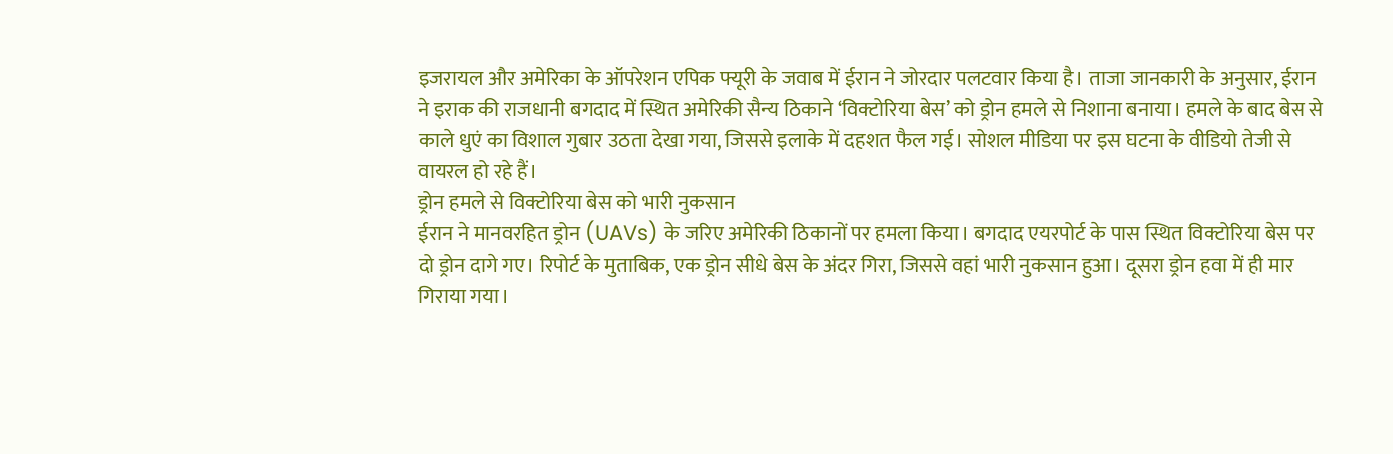इजरायल और अमेरिका के ऑपरेशन एपिक फ्यूरी के जवाब में ईरान ने जोरदार पलटवार किया है। ताजा जानकारी के अनुसार, ईरान ने इराक की राजधानी बगदाद में स्थित अमेरिकी सैन्य ठिकाने ‘विक्टोरिया बेस’ को ड्रोन हमले से निशाना बनाया। हमले के बाद बेस से काले धुएं का विशाल गुबार उठता देखा गया, जिससे इलाके में दहशत फैल गई। सोशल मीडिया पर इस घटना के वीडियो तेजी से वायरल हो रहे हैं।
ड्रोन हमले से विक्टोरिया बेस को भारी नुकसान
ईरान ने मानवरहित ड्रोन (UAVs) के जरिए अमेरिकी ठिकानों पर हमला किया। बगदाद एयरपोर्ट के पास स्थित विक्टोरिया बेस पर दो ड्रोन दागे गए। रिपोर्ट के मुताबिक, एक ड्रोन सीधे बेस के अंदर गिरा, जिससे वहां भारी नुकसान हुआ। दूसरा ड्रोन हवा में ही मार गिराया गया।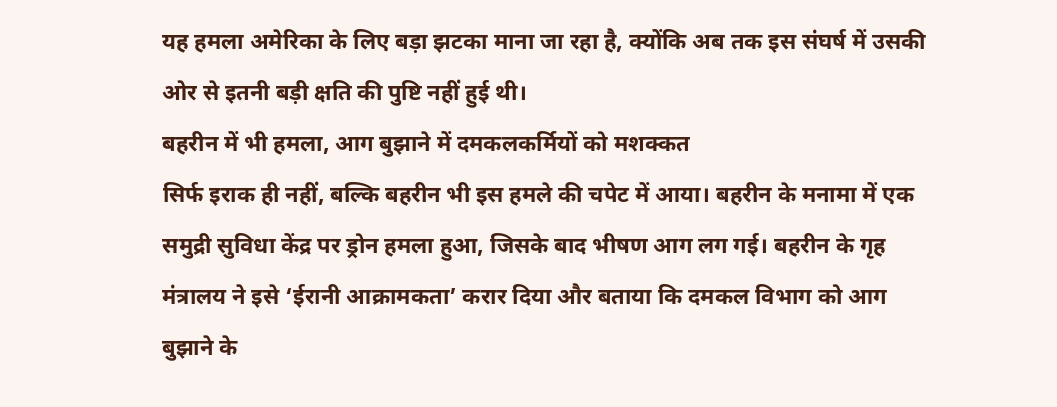यह हमला अमेरिका के लिए बड़ा झटका माना जा रहा है, क्योंकि अब तक इस संघर्ष में उसकी ओर से इतनी बड़ी क्षति की पुष्टि नहीं हुई थी।
बहरीन में भी हमला, आग बुझाने में दमकलकर्मियों को मशक्कत
सिर्फ इराक ही नहीं, बल्कि बहरीन भी इस हमले की चपेट में आया। बहरीन के मनामा में एक समुद्री सुविधा केंद्र पर ड्रोन हमला हुआ, जिसके बाद भीषण आग लग गई। बहरीन के गृह मंत्रालय ने इसे ‘ईरानी आक्रामकता’ करार दिया और बताया कि दमकल विभाग को आग बुझाने के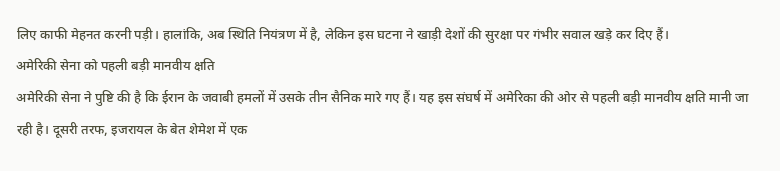लिए काफी मेहनत करनी पड़ी। हालांकि, अब स्थिति नियंत्रण में है, लेकिन इस घटना ने खाड़ी देशों की सुरक्षा पर गंभीर सवाल खड़े कर दिए हैं।
अमेरिकी सेना को पहली बड़ी मानवीय क्षति
अमेरिकी सेना ने पुष्टि की है कि ईरान के जवाबी हमलों में उसके तीन सैनिक मारे गए हैं। यह इस संघर्ष में अमेरिका की ओर से पहली बड़ी मानवीय क्षति मानी जा रही है। दूसरी तरफ, इजरायल के बेत शेमेश में एक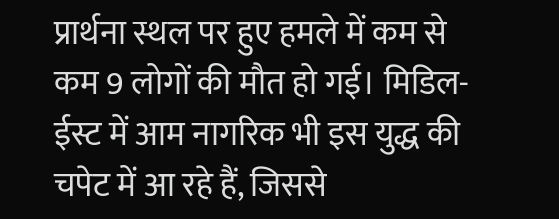प्रार्थना स्थल पर हुए हमले में कम से कम 9 लोगों की मौत हो गई। मिडिल-ईस्ट में आम नागरिक भी इस युद्ध की चपेट में आ रहे हैं, जिससे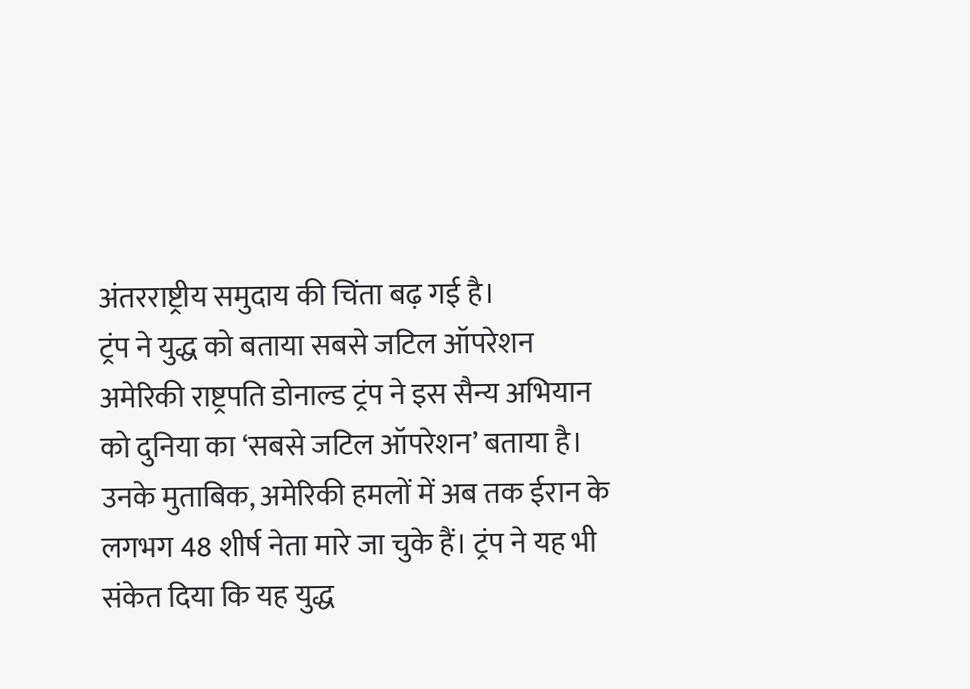अंतरराष्ट्रीय समुदाय की चिंता बढ़ गई है।
ट्रंप ने युद्ध को बताया सबसे जटिल ऑपरेशन
अमेरिकी राष्ट्रपति डोनाल्ड ट्रंप ने इस सैन्य अभियान को दुनिया का ‘सबसे जटिल ऑपरेशन’ बताया है। उनके मुताबिक, अमेरिकी हमलों में अब तक ईरान के लगभग 48 शीर्ष नेता मारे जा चुके हैं। ट्रंप ने यह भी संकेत दिया कि यह युद्ध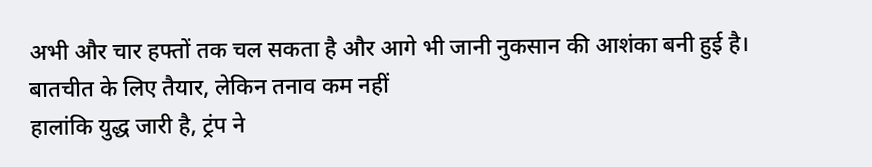अभी और चार हफ्तों तक चल सकता है और आगे भी जानी नुकसान की आशंका बनी हुई है।
बातचीत के लिए तैयार, लेकिन तनाव कम नहीं
हालांकि युद्ध जारी है, ट्रंप ने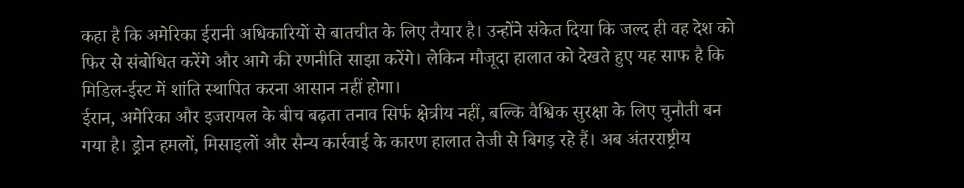कहा है कि अमेरिका ईरानी अधिकारियों से बातचीत के लिए तैयार है। उन्होंने संकेत दिया कि जल्द ही वह देश को फिर से संबोधित करेंगे और आगे की रणनीति साझा करेंगे। लेकिन मौजूदा हालात को देखते हुए यह साफ है कि मिडिल-ईस्ट में शांति स्थापित करना आसान नहीं होगा।
ईरान, अमेरिका और इजरायल के बीच बढ़ता तनाव सिर्फ क्षेत्रीय नहीं, बल्कि वैश्विक सुरक्षा के लिए चुनौती बन गया है। ड्रोन हमलों, मिसाइलों और सैन्य कार्रवाई के कारण हालात तेजी से बिगड़ रहे हैं। अब अंतरराष्ट्रीय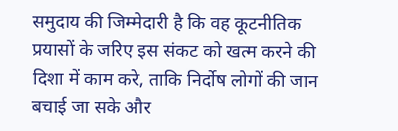समुदाय की जिम्मेदारी है कि वह कूटनीतिक प्रयासों के जरिए इस संकट को खत्म करने की दिशा में काम करे, ताकि निर्दोष लोगों की जान बचाई जा सके और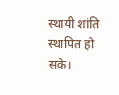स्थायी शांति स्थापित हो सके।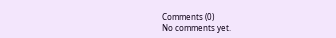Comments (0)
No comments yet.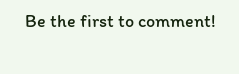Be the first to comment!